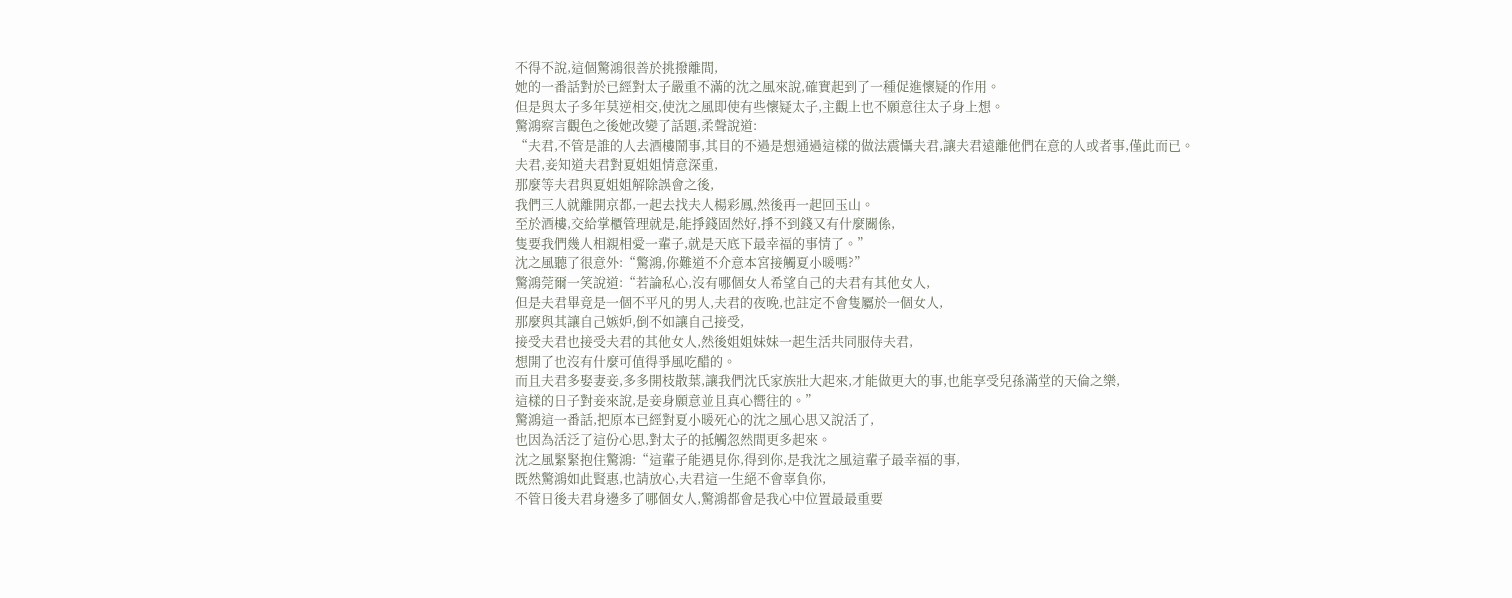不得不說,這個驚鴻很善於挑撥離間,
她的一番話對於已經對太子嚴重不滿的沈之風來說,確實起到了一種促進懷疑的作用。
但是與太子多年莫逆相交,使沈之風即使有些懷疑太子,主觀上也不願意往太子身上想。
驚鴻察言觀色之後她改變了話題,柔聲說道:
“夫君,不管是誰的人去酒樓鬧事,其目的不過是想通過這樣的做法震懾夫君,讓夫君遠離他們在意的人或者事,僅此而已。
夫君,妾知道夫君對夏姐姐情意深重,
那麼等夫君與夏姐姐解除誤會之後,
我們三人就離開京都,一起去找夫人楊彩鳳,然後再一起回玉山。
至於酒樓,交給掌櫃管理就是,能掙錢固然好,掙不到錢又有什麼關係,
隻要我們幾人相親相愛一輩子,就是天底下最幸福的事情了。”
沈之風聽了很意外:“驚鴻,你難道不介意本宮接觸夏小暖嗎?”
驚鴻莞爾一笑說道:“若論私心,沒有哪個女人希望自己的夫君有其他女人,
但是夫君畢竟是一個不平凡的男人,夫君的夜晚,也註定不會隻屬於一個女人,
那麼與其讓自己嫉妒,倒不如讓自己接受,
接受夫君也接受夫君的其他女人,然後姐姐妹妹一起生活共同服侍夫君,
想開了也沒有什麼可值得爭風吃醋的。
而且夫君多娶妻妾,多多開枝散葉,讓我們沈氏家族壯大起來,才能做更大的事,也能享受兒孫滿堂的天倫之樂,
這樣的日子對妾來說,是妾身願意並且真心嚮往的。”
驚鴻這一番話,把原本已經對夏小暖死心的沈之風心思又說活了,
也因為活泛了這份心思,對太子的抵觸忽然間更多起來。
沈之風緊緊抱住驚鴻:“這輩子能遇見你,得到你,是我沈之風這輩子最幸福的事,
既然驚鴻如此賢惠,也請放心,夫君這一生絕不會辜負你,
不管日後夫君身邊多了哪個女人,驚鴻都會是我心中位置最最重要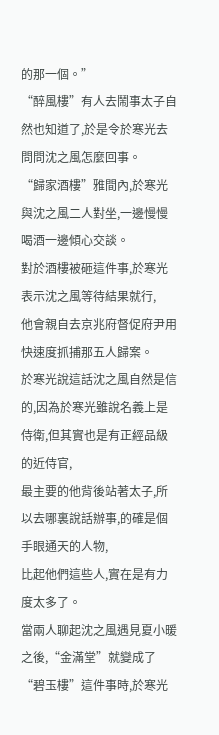的那一個。”
“醉風樓”有人去鬧事太子自然也知道了,於是令於寒光去問問沈之風怎麼回事。
“歸家酒樓”雅間內,於寒光與沈之風二人對坐,一邊慢慢喝酒一邊傾心交談。
對於酒樓被砸這件事,於寒光表示沈之風等待結果就行,
他會親自去京兆府督促府尹用快速度抓捕那五人歸案。
於寒光說這話沈之風自然是信的,因為於寒光雖說名義上是侍衛,但其實也是有正經品級的近侍官,
最主要的他背後站著太子,所以去哪裏說話辦事,的確是個手眼通天的人物,
比起他們這些人,實在是有力度太多了。
當兩人聊起沈之風遇見夏小暖之後,“金滿堂”就變成了“碧玉樓”這件事時,於寒光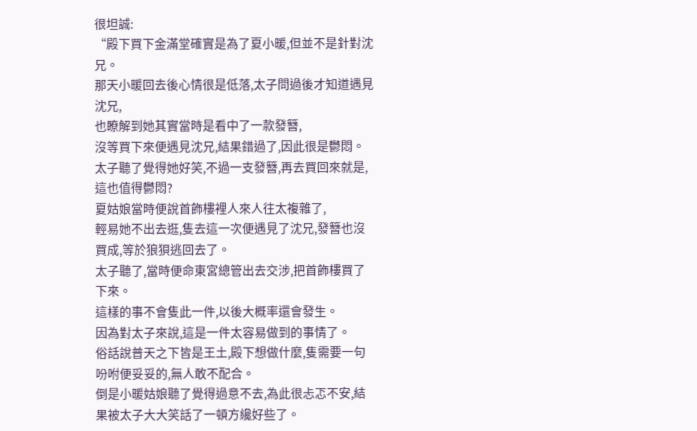很坦誠:
“殿下買下金滿堂確實是為了夏小暖,但並不是針對沈兄。
那天小暖回去後心情很是低落,太子問過後才知道遇見沈兄,
也瞭解到她其實當時是看中了一款發簪,
沒等買下來便遇見沈兄,結果錯過了,因此很是鬱悶。
太子聽了覺得她好笑,不過一支發簪,再去買回來就是,這也值得鬱悶?
夏姑娘當時便說首飾樓裡人來人往太複雜了,
輕易她不出去逛,隻去這一次便遇見了沈兄,發簪也沒買成,等於狼狽逃回去了。
太子聽了,當時便命東宮總管出去交涉,把首飾樓買了下來。
這樣的事不會隻此一件,以後大概率還會發生。
因為對太子來說,這是一件太容易做到的事情了。
俗話說普天之下皆是王土,殿下想做什麼,隻需要一句吩咐便妥妥的,無人敢不配合。
倒是小暖姑娘聽了覺得過意不去,為此很忐忑不安,結果被太子大大笑話了一頓方纔好些了。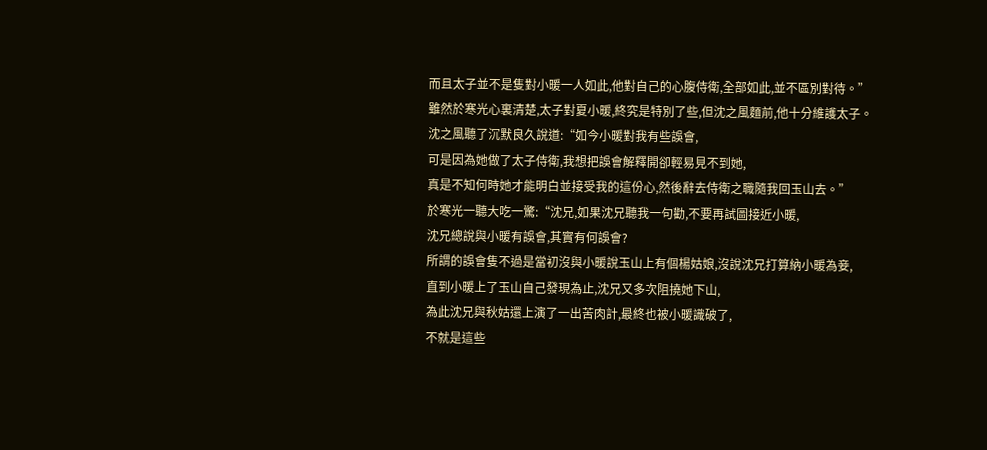而且太子並不是隻對小暖一人如此,他對自己的心腹侍衛,全部如此,並不區別對待。”
雖然於寒光心裏清楚,太子對夏小暖,終究是特別了些,但沈之風麵前,他十分維護太子。
沈之風聽了沉默良久說道:“如今小暖對我有些誤會,
可是因為她做了太子侍衛,我想把誤會解釋開卻輕易見不到她,
真是不知何時她才能明白並接受我的這份心,然後辭去侍衛之職隨我回玉山去。”
於寒光一聽大吃一驚:“沈兄,如果沈兄聽我一句勸,不要再試圖接近小暖,
沈兄總說與小暖有誤會,其實有何誤會?
所謂的誤會隻不過是當初沒與小暖說玉山上有個楊姑娘,沒說沈兄打算納小暖為妾,
直到小暖上了玉山自己發現為止,沈兄又多次阻撓她下山,
為此沈兄與秋姑還上演了一出苦肉計,最終也被小暖識破了,
不就是這些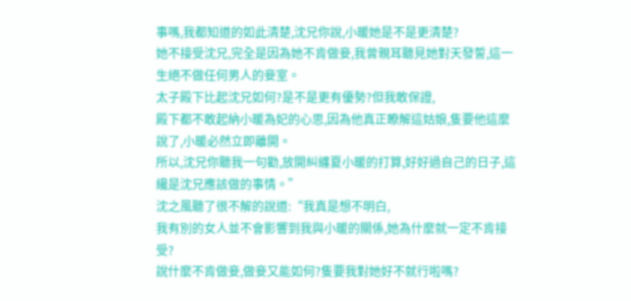事嗎,我都知道的如此清楚,沈兄你說,小暖她是不是更清楚?
她不接受沈兄,完全是因為她不肯做妾,我曾親耳聽見她對天發誓,這一生絕不做任何男人的妾室。
太子殿下比起沈兄如何?是不是更有優勢?但我敢保證,
殿下都不敢起納小暖為妃的心思,因為他真正瞭解這姑娘,隻要他這麼說了,小暖必然立即離開。
所以,沈兄你聽我一句勸,放開糾纏夏小暖的打算,好好過自己的日子,這纔是沈兄應該做的事情。”
沈之風聽了很不解的說道:“我真是想不明白,
我有別的女人並不會影響到我與小暖的關係,她為什麼就一定不肯接受?
說什麼不肯做妾,做妾又能如何?隻要我對她好不就行啦嗎?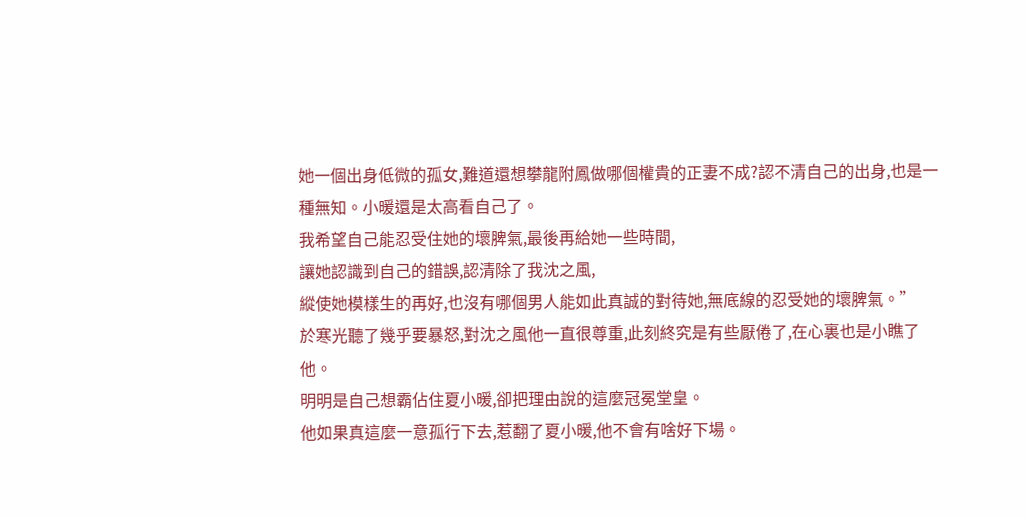她一個出身低微的孤女,難道還想攀龍附鳳做哪個權貴的正妻不成?認不清自己的出身,也是一種無知。小暖還是太高看自己了。
我希望自己能忍受住她的壞脾氣,最後再給她一些時間,
讓她認識到自己的錯誤,認清除了我沈之風,
縱使她模樣生的再好,也沒有哪個男人能如此真誠的對待她,無底線的忍受她的壞脾氣。”
於寒光聽了幾乎要暴怒,對沈之風他一直很尊重,此刻終究是有些厭倦了,在心裏也是小瞧了他。
明明是自己想霸佔住夏小暖,卻把理由說的這麼冠冕堂皇。
他如果真這麼一意孤行下去,惹翻了夏小暖,他不會有啥好下場。